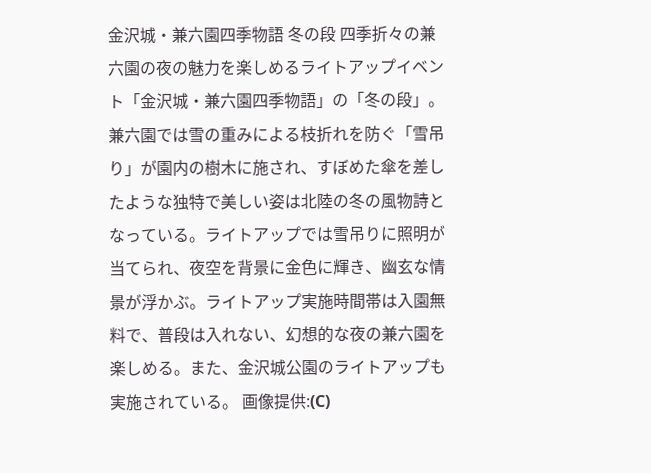金沢城・兼六園四季物語 冬の段 四季折々の兼六園の夜の魅力を楽しめるライトアップイベント「金沢城・兼六園四季物語」の「冬の段」。兼六園では雪の重みによる枝折れを防ぐ「雪吊り」が園内の樹木に施され、すぼめた傘を差したような独特で美しい姿は北陸の冬の風物詩となっている。ライトアップでは雪吊りに照明が当てられ、夜空を背景に金色に輝き、幽玄な情景が浮かぶ。ライトアップ実施時間帯は入園無料で、普段は入れない、幻想的な夜の兼六園を楽しめる。また、金沢城公園のライトアップも実施されている。 画像提供:(C)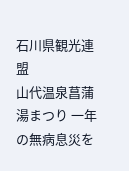石川県観光連盟
山代温泉菖蒲湯まつり 一年の無病息災を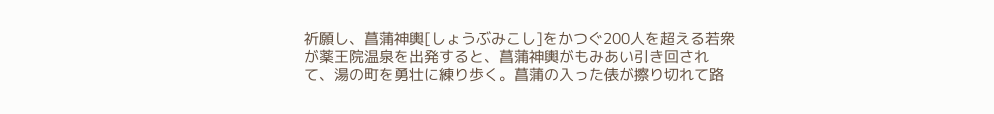祈願し、菖蒲神輿[しょうぶみこし]をかつぐ200人を超える若衆が薬王院温泉を出発すると、菖蒲神輿がもみあい引き回されて、湯の町を勇壮に練り歩く。菖蒲の入った俵が擦り切れて路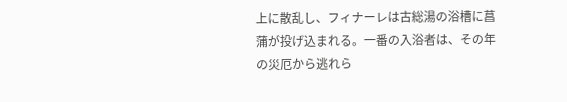上に散乱し、フィナーレは古総湯の浴槽に菖蒲が投げ込まれる。一番の入浴者は、その年の災厄から逃れら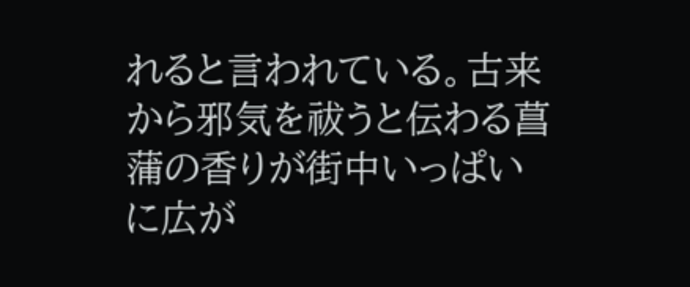れると言われている。古来から邪気を祓うと伝わる菖蒲の香りが街中いっぱいに広が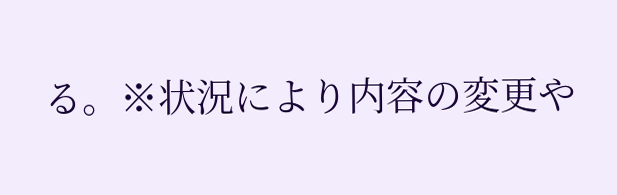る。※状況により内容の変更や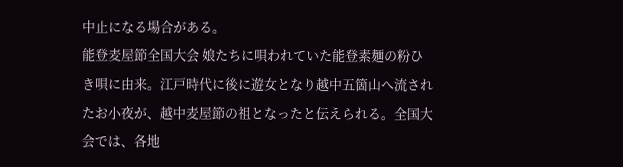中止になる場合がある。
能登麦屋節全国大会 娘たちに唄われていた能登素麺の粉ひき唄に由来。江戸時代に後に遊女となり越中五箇山へ流されたお小夜が、越中麦屋節の祖となったと伝えられる。全国大会では、各地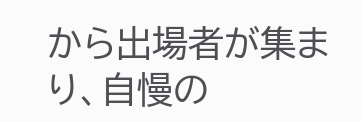から出場者が集まり、自慢の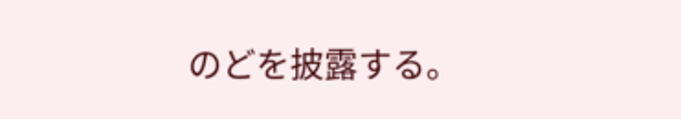のどを披露する。